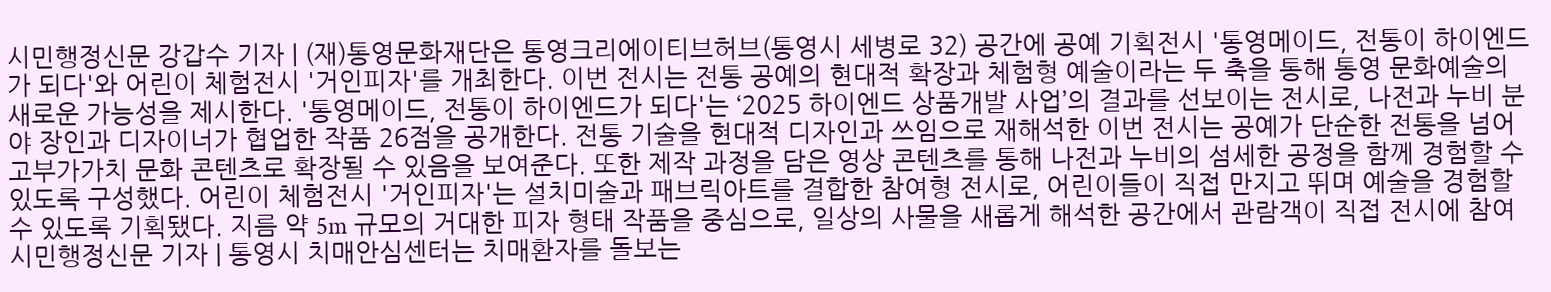시민행정신문 강갑수 기자 | (재)통영문화재단은 통영크리에이티브허브(통영시 세병로 32) 공간에 공예 기획전시 '통영메이드, 전통이 하이엔드가 되다'와 어린이 체험전시 '거인피자'를 개최한다. 이번 전시는 전통 공예의 현대적 확장과 체험형 예술이라는 두 축을 통해 통영 문화예술의 새로운 가능성을 제시한다. '통영메이드, 전통이 하이엔드가 되다'는 ‘2025 하이엔드 상품개발 사업’의 결과를 선보이는 전시로, 나전과 누비 분야 장인과 디자이너가 협업한 작품 26점을 공개한다. 전통 기술을 현대적 디자인과 쓰임으로 재해석한 이번 전시는 공예가 단순한 전통을 넘어 고부가가치 문화 콘텐츠로 확장될 수 있음을 보여준다. 또한 제작 과정을 담은 영상 콘텐츠를 통해 나전과 누비의 섬세한 공정을 함께 경험할 수 있도록 구성했다. 어린이 체험전시 '거인피자'는 설치미술과 패브릭아트를 결합한 참여형 전시로, 어린이들이 직접 만지고 뛰며 예술을 경험할 수 있도록 기획됐다. 지름 약 5m 규모의 거대한 피자 형태 작품을 중심으로, 일상의 사물을 새롭게 해석한 공간에서 관람객이 직접 전시에 참여
시민행정신문 기자 | 통영시 치매안심센터는 치매환자를 돌보는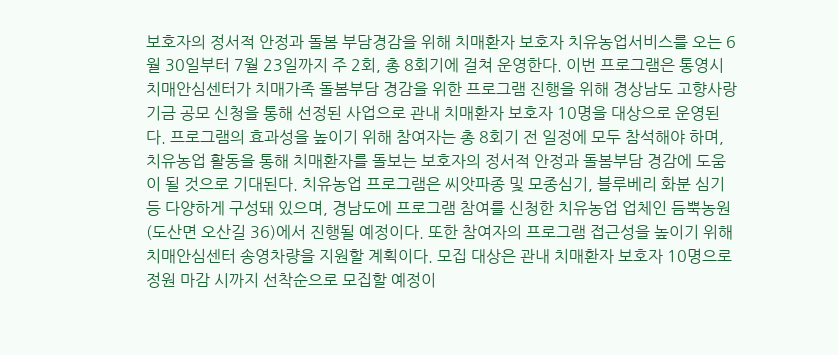보호자의 정서적 안정과 돌봄 부담경감을 위해 치매환자 보호자 치유농업서비스를 오는 6월 30일부터 7월 23일까지 주 2회, 총 8회기에 걸쳐 운영한다. 이번 프로그램은 통영시 치매안심센터가 치매가족 돌봄부담 경감을 위한 프로그램 진행을 위해 경상남도 고향사랑 기금 공모 신청을 통해 선정된 사업으로 관내 치매환자 보호자 10명을 대상으로 운영된다. 프로그램의 효과성을 높이기 위해 참여자는 총 8회기 전 일정에 모두 참석해야 하며, 치유농업 활동을 통해 치매환자를 돌보는 보호자의 정서적 안정과 돌봄부담 경감에 도움이 될 것으로 기대된다. 치유농업 프로그램은 씨앗파종 및 모종심기, 블루베리 화분 심기 등 다양하게 구성돼 있으며, 경남도에 프로그램 참여를 신청한 치유농업 업체인 듬뿍농원(도산면 오산길 36)에서 진행될 예정이다. 또한 참여자의 프로그램 접근성을 높이기 위해 치매안심센터 송영차량을 지원할 계획이다. 모집 대상은 관내 치매환자 보호자 10명으로 정원 마감 시까지 선착순으로 모집할 예정이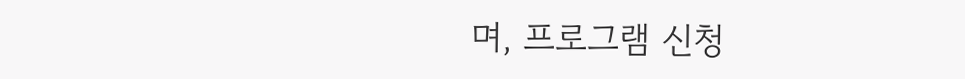며, 프로그램 신청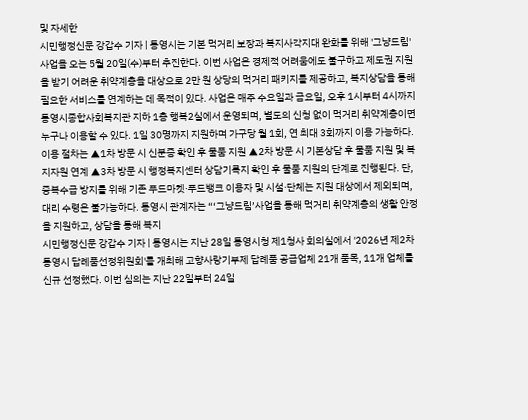및 자세한
시민행정신문 강갑수 기자 | 통영시는 기본 먹거리 보장과 복지사각지대 완화를 위해 '그냥드림'사업을 오는 5월 20일(수)부터 추진한다. 이번 사업은 경제적 어려움에도 불구하고 제도권 지원을 받기 어려운 취약계층을 대상으로 2만 원 상당의 먹거리 패키지를 제공하고, 복지상담을 통해 필요한 서비스를 연계하는 데 목적이 있다. 사업은 매주 수요일과 금요일, 오후 1시부터 4시까지 통영시종합사회복지관 지하 1층 행복2실에서 운영되며, 별도의 신청 없이 먹거리 취약계층이면 누구나 이용할 수 있다. 1일 30명까지 지원하며 가구당 월 1회, 연 최대 3회까지 이용 가능하다. 이용 절차는 ▲1차 방문 시 신분증 확인 후 물품 지원 ▲2차 방문 시 기본상담 후 물품 지원 및 복지자원 연계 ▲3차 방문 시 행정복지센터 상담기록지 확인 후 물품 지원의 단계로 진행된다. 단, 중복수급 방지를 위해 기존 푸드마켓·푸드뱅크 이용자 및 시설·단체는 지원 대상에서 제외되며, 대리 수령은 불가능하다. 통영시 관계자는 “‘그냥드림’사업을 통해 먹거리 취약계층의 생활 안정을 지원하고, 상담을 통해 복지
시민행정신문 강갑수 기자 | 통영시는 지난 28일 통영시청 제1청사 회의실에서 '2026년 제2차 통영시 답례품선정위원회'를 개최해 고향사랑기부제 답례품 공급업체 21개 품목, 11개 업체를 신규 선정했다. 이번 심의는 지난 22일부터 24일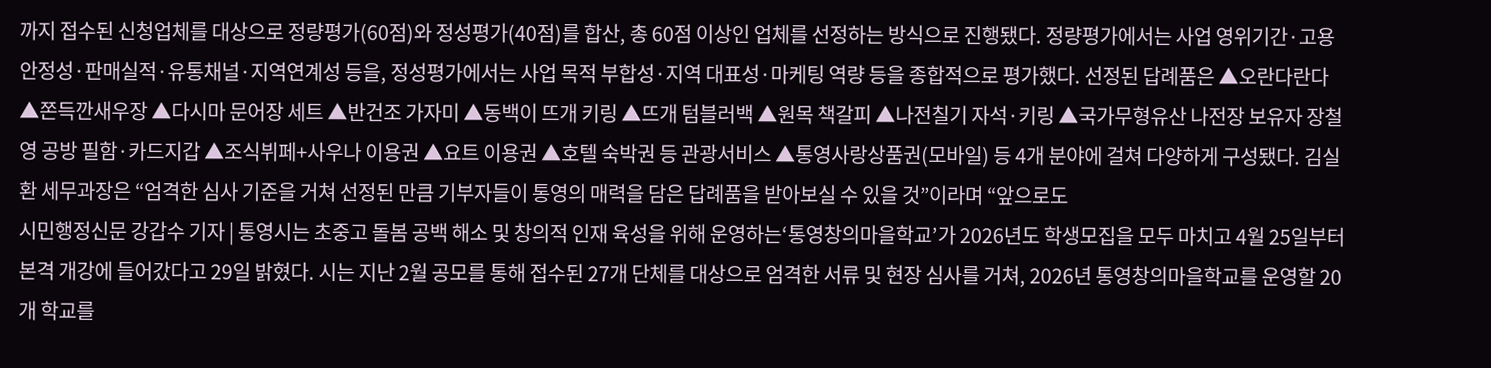까지 접수된 신청업체를 대상으로 정량평가(60점)와 정성평가(40점)를 합산, 총 60점 이상인 업체를 선정하는 방식으로 진행됐다. 정량평가에서는 사업 영위기간·고용안정성·판매실적·유통채널·지역연계성 등을, 정성평가에서는 사업 목적 부합성·지역 대표성·마케팅 역량 등을 종합적으로 평가했다. 선정된 답례품은 ▲오란다란다 ▲쫀득깐새우장 ▲다시마 문어장 세트 ▲반건조 가자미 ▲동백이 뜨개 키링 ▲뜨개 텀블러백 ▲원목 책갈피 ▲나전칠기 자석·키링 ▲국가무형유산 나전장 보유자 장철영 공방 필함·카드지갑 ▲조식뷔페+사우나 이용권 ▲요트 이용권 ▲호텔 숙박권 등 관광서비스 ▲통영사랑상품권(모바일) 등 4개 분야에 걸쳐 다양하게 구성됐다. 김실환 세무과장은 “엄격한 심사 기준을 거쳐 선정된 만큼 기부자들이 통영의 매력을 담은 답례품을 받아보실 수 있을 것”이라며 “앞으로도
시민행정신문 강갑수 기자 | 통영시는 초중고 돌봄 공백 해소 및 창의적 인재 육성을 위해 운영하는‘통영창의마을학교’가 2026년도 학생모집을 모두 마치고 4월 25일부터 본격 개강에 들어갔다고 29일 밝혔다. 시는 지난 2월 공모를 통해 접수된 27개 단체를 대상으로 엄격한 서류 및 현장 심사를 거쳐, 2026년 통영창의마을학교를 운영할 20개 학교를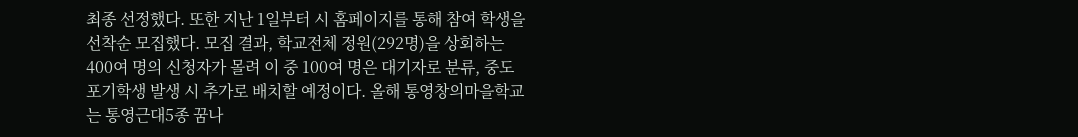최종 선정했다. 또한 지난 1일부터 시 홈페이지를 통해 참여 학생을 선착순 모집했다. 모집 결과, 학교전체 정원(292명)을 상회하는 400여 명의 신청자가 몰려 이 중 100여 명은 대기자로 분류, 중도 포기학생 발생 시 추가로 배치할 예정이다. 올해 통영창의마을학교는 통영근대5종 꿈나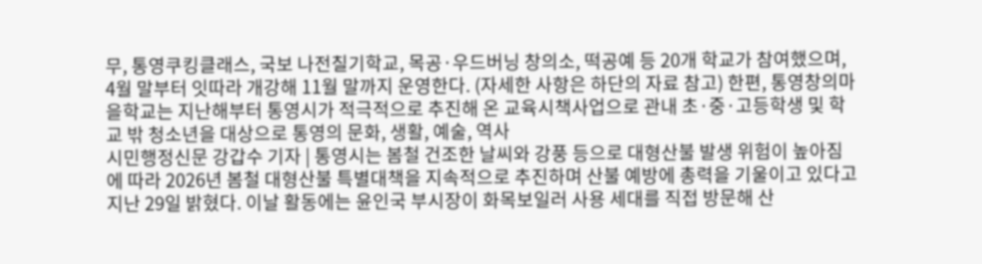무, 통영쿠킹클래스, 국보 나전칠기학교, 목공·우드버닝 창의소, 떡공예 등 20개 학교가 참여했으며, 4월 말부터 잇따라 개강해 11월 말까지 운영한다. (자세한 사항은 하단의 자료 참고) 한편, 통영창의마을학교는 지난해부터 통영시가 적극적으로 추진해 온 교육시책사업으로 관내 초·중·고등학생 및 학교 밖 청소년을 대상으로 통영의 문화, 생활, 예술, 역사
시민행정신문 강갑수 기자 | 통영시는 봄철 건조한 날씨와 강풍 등으로 대형산불 발생 위험이 높아짐에 따라 2026년 봄철 대형산불 특별대책을 지속적으로 추진하며 산불 예방에 총력을 기울이고 있다고 지난 29일 밝혔다. 이날 활동에는 윤인국 부시장이 화목보일러 사용 세대를 직접 방문해 산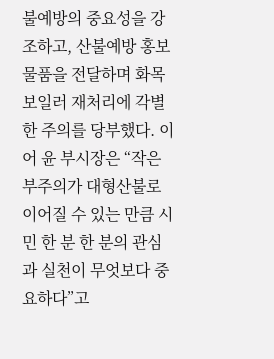불예방의 중요성을 강조하고, 산불예방 홍보물품을 전달하며 화목보일러 재처리에 각별한 주의를 당부했다. 이어 윤 부시장은 “작은 부주의가 대형산불로 이어질 수 있는 만큼 시민 한 분 한 분의 관심과 실천이 무엇보다 중요하다”고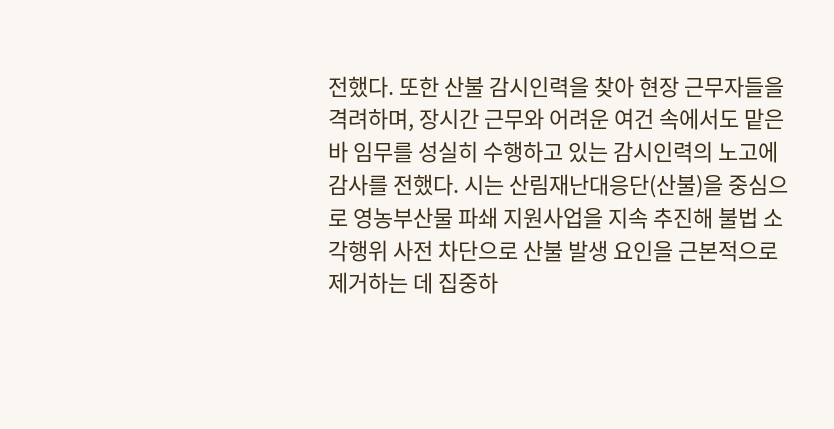전했다. 또한 산불 감시인력을 찾아 현장 근무자들을 격려하며, 장시간 근무와 어려운 여건 속에서도 맡은 바 임무를 성실히 수행하고 있는 감시인력의 노고에 감사를 전했다. 시는 산림재난대응단(산불)을 중심으로 영농부산물 파쇄 지원사업을 지속 추진해 불법 소각행위 사전 차단으로 산불 발생 요인을 근본적으로 제거하는 데 집중하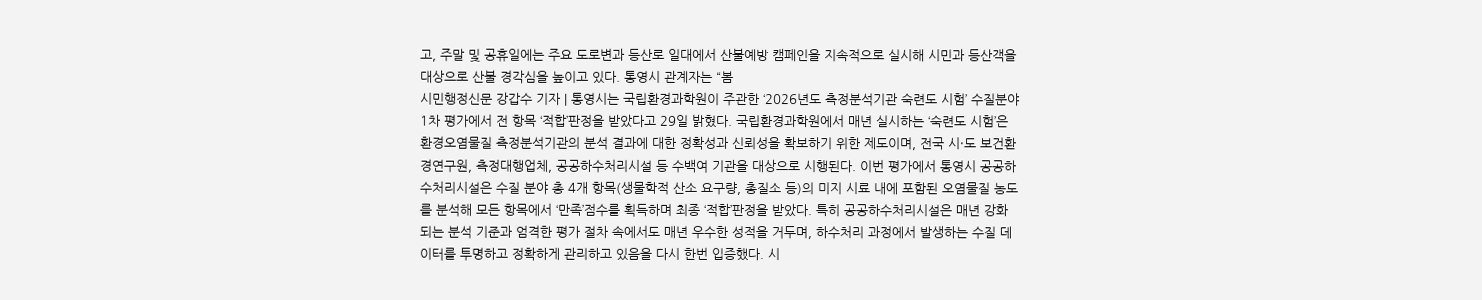고, 주말 및 공휴일에는 주요 도로변과 등산로 일대에서 산불예방 캠페인을 지속적으로 실시해 시민과 등산객을 대상으로 산불 경각심을 높이고 있다. 통영시 관계자는 “봄
시민행정신문 강갑수 기자 | 통영시는 국립환경과학원이 주관한 ‘2026년도 측정분석기관 숙련도 시험’ 수질분야 1차 평가에서 전 항목 ‘적합’판정을 받았다고 29일 밝혔다. 국립환경과학원에서 매년 실시하는 ‘숙련도 시험’은 환경오염물질 측정분석기관의 분석 결과에 대한 정확성과 신뢰성을 확보하기 위한 제도이며, 전국 시·도 보건환경연구원, 측정대행업체, 공공하수처리시설 등 수백여 기관을 대상으로 시행된다. 이번 평가에서 통영시 공공하수처리시설은 수질 분야 총 4개 항목(생물학적 산소 요구량, 총질소 등)의 미지 시료 내에 포함된 오염물질 농도를 분석해 모든 항목에서 ‘만족’점수를 획득하며 최종 ‘적합’판정을 받았다. 특히 공공하수처리시설은 매년 강화되는 분석 기준과 엄격한 평가 절차 속에서도 매년 우수한 성적을 거두며, 하수처리 과정에서 발생하는 수질 데이터를 투명하고 정확하게 관리하고 있음을 다시 한번 입증했다. 시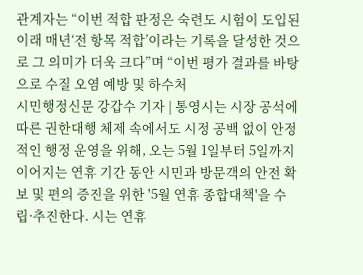관계자는 “이번 적합 판정은 숙련도 시험이 도입된 이래 매년‘전 항목 적합’이라는 기록을 달성한 것으로 그 의미가 더욱 크다”며 “이번 평가 결과를 바탕으로 수질 오염 예방 및 하수처
시민행정신문 강갑수 기자 | 통영시는 시장 공석에 따른 권한대행 체제 속에서도 시정 공백 없이 안정적인 행정 운영을 위해, 오는 5월 1일부터 5일까지 이어지는 연휴 기간 동안 시민과 방문객의 안전 확보 및 편의 증진을 위한 '5월 연휴 종합대책'을 수립·추진한다. 시는 연휴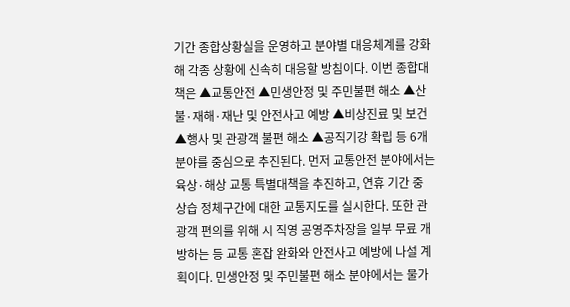기간 종합상황실을 운영하고 분야별 대응체계를 강화해 각종 상황에 신속히 대응할 방침이다. 이번 종합대책은 ▲교통안전 ▲민생안정 및 주민불편 해소 ▲산불·재해·재난 및 안전사고 예방 ▲비상진료 및 보건 ▲행사 및 관광객 불편 해소 ▲공직기강 확립 등 6개 분야를 중심으로 추진된다. 먼저 교통안전 분야에서는 육상·해상 교통 특별대책을 추진하고, 연휴 기간 중 상습 정체구간에 대한 교통지도를 실시한다. 또한 관광객 편의를 위해 시 직영 공영주차장을 일부 무료 개방하는 등 교통 혼잡 완화와 안전사고 예방에 나설 계획이다. 민생안정 및 주민불편 해소 분야에서는 물가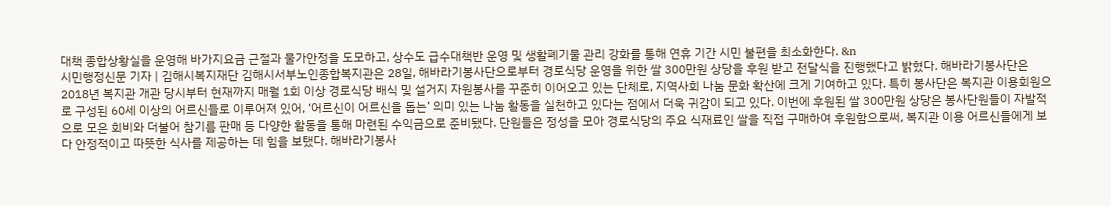대책 종합상황실을 운영해 바가지요금 근절과 물가안정을 도모하고, 상수도 급수대책반 운영 및 생활폐기물 관리 강화를 통해 연휴 기간 시민 불편을 최소화한다. &n
시민행정신문 기자 | 김해시복지재단 김해시서부노인종합복지관은 28일, 해바라기봉사단으로부터 경로식당 운영을 위한 쌀 300만원 상당을 후원 받고 전달식을 진행했다고 밝혔다. 해바라기봉사단은 2018년 복지관 개관 당시부터 현재까지 매월 1회 이상 경로식당 배식 및 설거지 자원봉사를 꾸준히 이어오고 있는 단체로, 지역사회 나눔 문화 확산에 크게 기여하고 있다. 특히 봉사단은 복지관 이용회원으로 구성된 60세 이상의 어르신들로 이루어져 있어, ‘어르신이 어르신을 돕는’ 의미 있는 나눔 활동을 실천하고 있다는 점에서 더욱 귀감이 되고 있다. 이번에 후원된 쌀 300만원 상당은 봉사단원들이 자발적으로 모은 회비와 더불어 참기름 판매 등 다양한 활동을 통해 마련된 수익금으로 준비됐다. 단원들은 정성을 모아 경로식당의 주요 식재료인 쌀을 직접 구매하여 후원함으로써, 복지관 이용 어르신들에게 보다 안정적이고 따뜻한 식사를 제공하는 데 힘을 보탰다. 해바라기봉사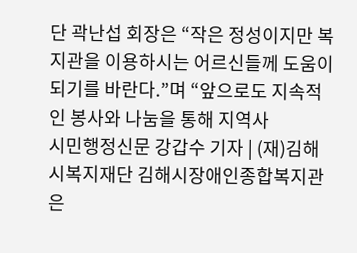단 곽난섭 회장은 “작은 정성이지만 복지관을 이용하시는 어르신들께 도움이 되기를 바란다.”며 “앞으로도 지속적인 봉사와 나눔을 통해 지역사
시민행정신문 강갑수 기자 | (재)김해시복지재단 김해시장애인종합복지관은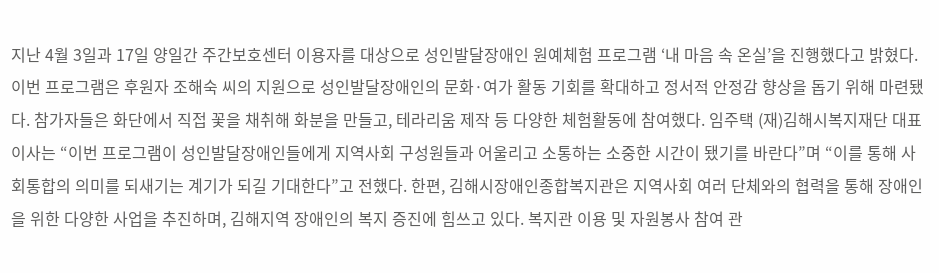지난 4월 3일과 17일 양일간 주간보호센터 이용자를 대상으로 성인발달장애인 원예체험 프로그램 ‘내 마음 속 온실’을 진행했다고 밝혔다. 이번 프로그램은 후원자 조해숙 씨의 지원으로 성인발달장애인의 문화·여가 활동 기회를 확대하고 정서적 안정감 향상을 돕기 위해 마련됐다. 참가자들은 화단에서 직접 꽃을 채취해 화분을 만들고, 테라리움 제작 등 다양한 체험활동에 참여했다. 임주택 (재)김해시복지재단 대표이사는 “이번 프로그램이 성인발달장애인들에게 지역사회 구성원들과 어울리고 소통하는 소중한 시간이 됐기를 바란다”며 “이를 통해 사회통합의 의미를 되새기는 계기가 되길 기대한다”고 전했다. 한편, 김해시장애인종합복지관은 지역사회 여러 단체와의 협력을 통해 장애인을 위한 다양한 사업을 추진하며, 김해지역 장애인의 복지 증진에 힘쓰고 있다. 복지관 이용 및 자원봉사 참여 관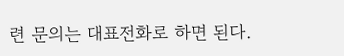련 문의는 대표전화로 하면 된다.